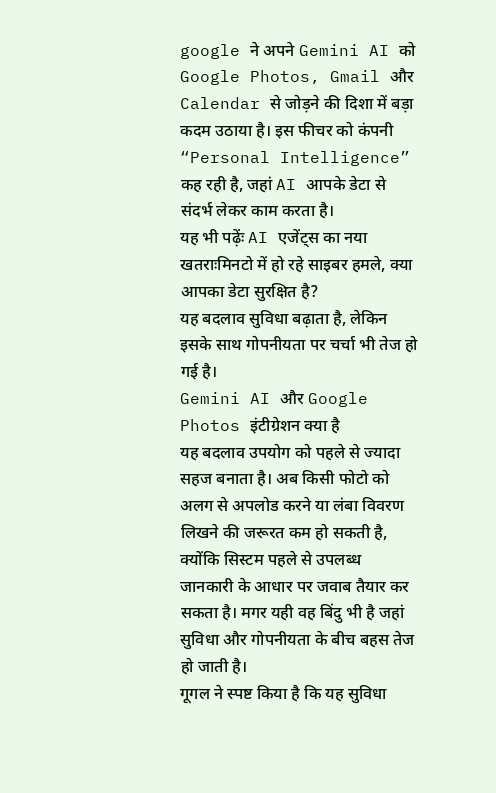google ने अपने Gemini AI को Google Photos, Gmail और Calendar से जोड़ने की दिशा में बड़ा कदम उठाया है। इस फीचर को कंपनी “Personal Intelligence” कह रही है, जहां AI आपके डेटा से संदर्भ लेकर काम करता है।
यह भी पढ़ेंः AI एजेंट्स का नया खतराःमिनटो में हो रहे साइबर हमले, क्या आपका डेटा सुरक्षित है?
यह बदलाव सुविधा बढ़ाता है, लेकिन इसके साथ गोपनीयता पर चर्चा भी तेज हो गई है।
Gemini AI और Google Photos इंटीग्रेशन क्या है
यह बदलाव उपयोग को पहले से ज्यादा सहज बनाता है। अब किसी फोटो को अलग से अपलोड करने या लंबा विवरण लिखने की जरूरत कम हो सकती है, क्योंकि सिस्टम पहले से उपलब्ध जानकारी के आधार पर जवाब तैयार कर सकता है। मगर यही वह बिंदु भी है जहां सुविधा और गोपनीयता के बीच बहस तेज हो जाती है।
गूगल ने स्पष्ट किया है कि यह सुविधा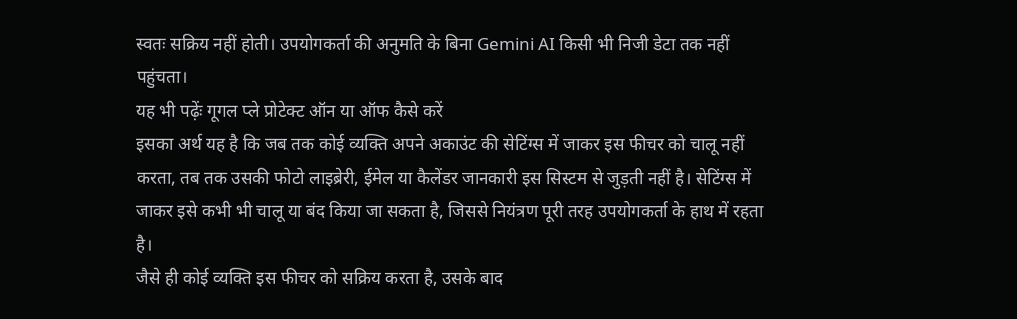स्वतः सक्रिय नहीं होती। उपयोगकर्ता की अनुमति के बिना Gemini AI किसी भी निजी डेटा तक नहीं पहुंचता।
यह भी पढ़ेंः गूगल प्ले प्रोटेक्ट ऑन या ऑफ कैसे करें
इसका अर्थ यह है कि जब तक कोई व्यक्ति अपने अकाउंट की सेटिंग्स में जाकर इस फीचर को चालू नहीं करता, तब तक उसकी फोटो लाइब्रेरी, ईमेल या कैलेंडर जानकारी इस सिस्टम से जुड़ती नहीं है। सेटिंग्स में जाकर इसे कभी भी चालू या बंद किया जा सकता है, जिससे नियंत्रण पूरी तरह उपयोगकर्ता के हाथ में रहता है।
जैसे ही कोई व्यक्ति इस फीचर को सक्रिय करता है, उसके बाद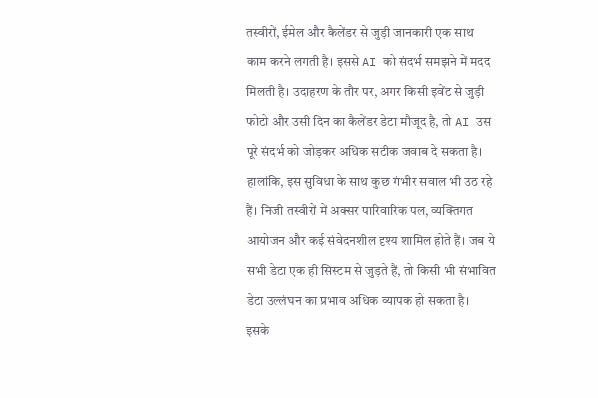तस्वीरों, ईमेल और कैलेंडर से जुड़ी जानकारी एक साथ काम करने लगती है। इससे AI को संदर्भ समझने में मदद मिलती है। उदाहरण के तौर पर, अगर किसी इवेंट से जुड़ी फोटो और उसी दिन का कैलेंडर डेटा मौजूद है, तो AI उस पूरे संदर्भ को जोड़कर अधिक सटीक जवाब दे सकता है।
हालांकि, इस सुविधा के साथ कुछ गंभीर सवाल भी उठ रहे हैं। निजी तस्वीरों में अक्सर पारिवारिक पल, व्यक्तिगत आयोजन और कई संवेदनशील दृश्य शामिल होते हैं। जब ये सभी डेटा एक ही सिस्टम से जुड़ते हैं, तो किसी भी संभावित डेटा उल्लंघन का प्रभाव अधिक व्यापक हो सकता है। इसके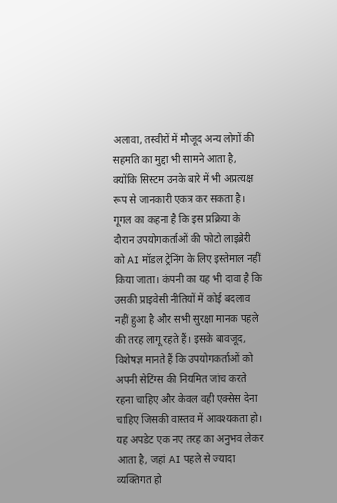अलावा, तस्वीरों में मौजूद अन्य लोगों की सहमति का मुद्दा भी सामने आता है, क्योंकि सिस्टम उनके बारे में भी अप्रत्यक्ष रूप से जानकारी एकत्र कर सकता है।
गूगल का कहना है कि इस प्रक्रिया के दौरान उपयोगकर्ताओं की फोटो लाइब्रेरी को AI मॉडल ट्रेनिंग के लिए इस्तेमाल नहीं किया जाता। कंपनी का यह भी दावा है कि उसकी प्राइवेसी नीतियों में कोई बदलाव नहीं हुआ है और सभी सुरक्षा मानक पहले की तरह लागू रहते हैं। इसके बावजूद, विशेषज्ञ मानते हैं कि उपयोगकर्ताओं को अपनी सेटिंग्स की नियमित जांच करते रहना चाहिए और केवल वही एक्सेस देना चाहिए जिसकी वास्तव में आवश्यकता हो।
यह अपडेट एक नए तरह का अनुभव लेकर आता है, जहां AI पहले से ज्यादा व्यक्तिगत हो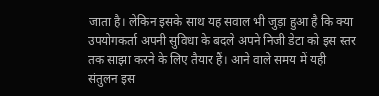जाता है। लेकिन इसके साथ यह सवाल भी जुड़ा हुआ है कि क्या उपयोगकर्ता अपनी सुविधा के बदले अपने निजी डेटा को इस स्तर तक साझा करने के लिए तैयार हैं। आने वाले समय में यही संतुलन इस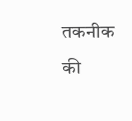तकनीक की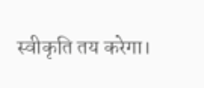स्वीकृति तय करेगा।